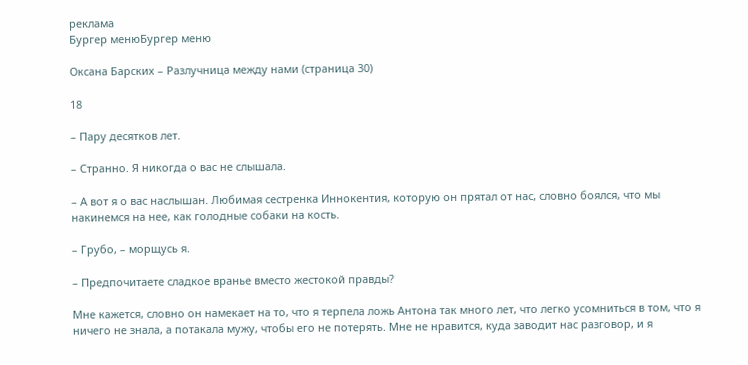реклама
Бургер менюБургер меню

Оксана Барских – Разлучница между нами (страница 30)

18

– Пару десятков лет.

– Странно. Я никогда о вас не слышала.

– А вот я о вас наслышан. Любимая сестренка Иннокентия, которую он прятал от нас, словно боялся, что мы накинемся на нее, как голодные собаки на кость.

– Грубо, – морщусь я.

– Предпочитаете сладкое вранье вместо жестокой правды?

Мне кажется, словно он намекает на то, что я терпела ложь Антона так много лет, что легко усомниться в том, что я ничего не знала, а потакала мужу, чтобы его не потерять. Мне не нравится, куда заводит нас разговор, и я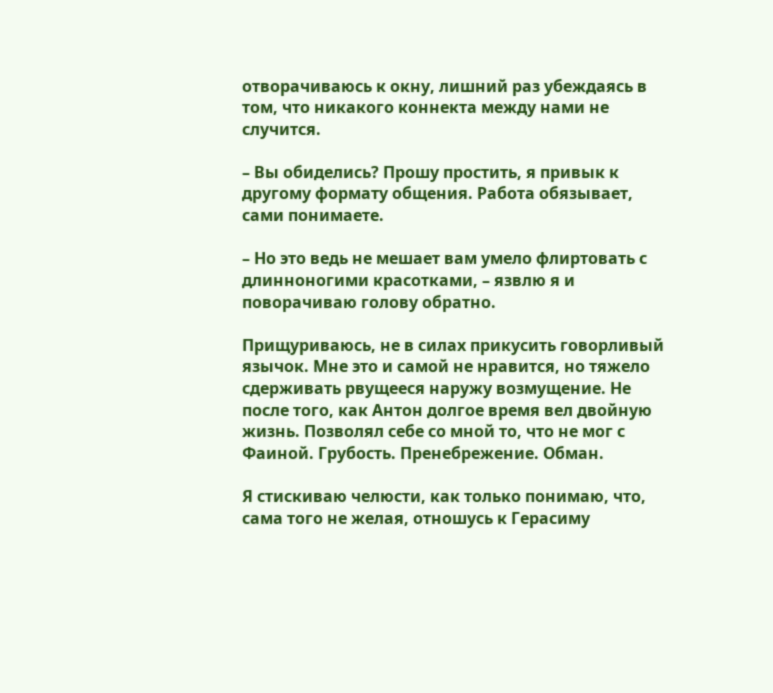отворачиваюсь к окну, лишний раз убеждаясь в том, что никакого коннекта между нами не случится.

– Вы обиделись? Прошу простить, я привык к другому формату общения. Работа обязывает, сами понимаете.

– Но это ведь не мешает вам умело флиртовать с длинноногими красотками, – язвлю я и поворачиваю голову обратно.

Прищуриваюсь, не в силах прикусить говорливый язычок. Мне это и самой не нравится, но тяжело сдерживать рвущееся наружу возмущение. Не после того, как Антон долгое время вел двойную жизнь. Позволял себе со мной то, что не мог с Фаиной. Грубость. Пренебрежение. Обман.

Я стискиваю челюсти, как только понимаю, что, сама того не желая, отношусь к Герасиму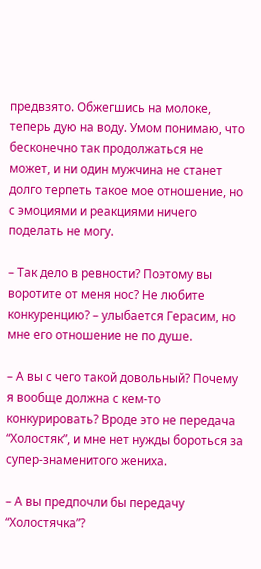предвзято. Обжегшись на молоке, теперь дую на воду. Умом понимаю, что бесконечно так продолжаться не может, и ни один мужчина не станет долго терпеть такое мое отношение, но с эмоциями и реакциями ничего поделать не могу.

– Так дело в ревности? Поэтому вы воротите от меня нос? Не любите конкуренцию? – улыбается Герасим, но мне его отношение не по душе.

– А вы с чего такой довольный? Почему я вообще должна с кем-то конкурировать? Вроде это не передача “Холостяк”, и мне нет нужды бороться за супер-знаменитого жениха.

– А вы предпочли бы передачу “Холостячка”?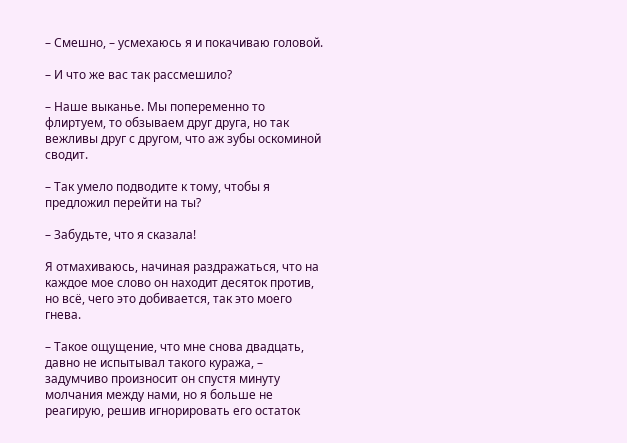– Смешно, – усмехаюсь я и покачиваю головой.

– И что же вас так рассмешило?

– Наше выканье. Мы попеременно то флиртуем, то обзываем друг друга, но так вежливы друг с другом, что аж зубы оскоминой сводит.

– Так умело подводите к тому, чтобы я предложил перейти на ты?

– Забудьте, что я сказала!

Я отмахиваюсь, начиная раздражаться, что на каждое мое слово он находит десяток против, но всё, чего это добивается, так это моего гнева.

– Такое ощущение, что мне снова двадцать, давно не испытывал такого куража, – задумчиво произносит он спустя минуту молчания между нами, но я больше не реагирую, решив игнорировать его остаток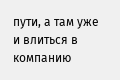пути, а там уже и влиться в компанию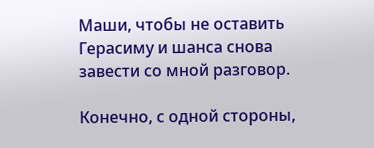Маши, чтобы не оставить Герасиму и шанса снова завести со мной разговор.

Конечно, с одной стороны,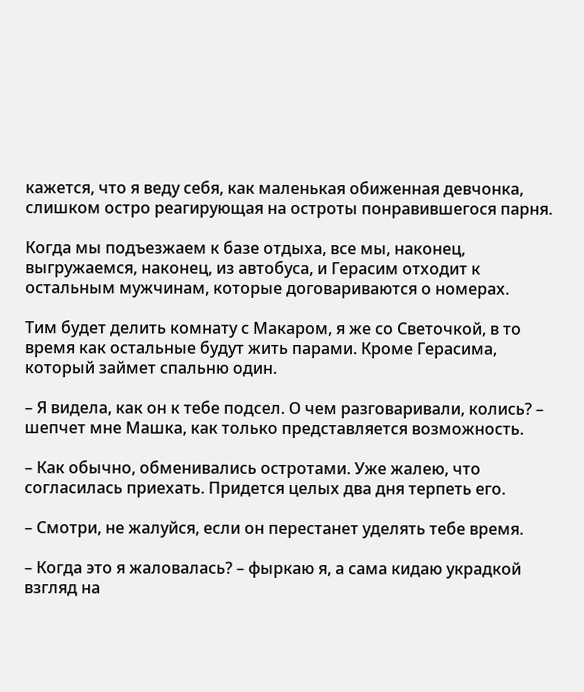кажется, что я веду себя, как маленькая обиженная девчонка, слишком остро реагирующая на остроты понравившегося парня.

Когда мы подъезжаем к базе отдыха, все мы, наконец, выгружаемся, наконец, из автобуса, и Герасим отходит к остальным мужчинам, которые договариваются о номерах.

Тим будет делить комнату с Макаром, я же со Светочкой, в то время как остальные будут жить парами. Кроме Герасима, который займет спальню один.

– Я видела, как он к тебе подсел. О чем разговаривали, колись? – шепчет мне Машка, как только представляется возможность.

– Как обычно, обменивались остротами. Уже жалею, что согласилась приехать. Придется целых два дня терпеть его.

– Смотри, не жалуйся, если он перестанет уделять тебе время.

– Когда это я жаловалась? – фыркаю я, а сама кидаю украдкой взгляд на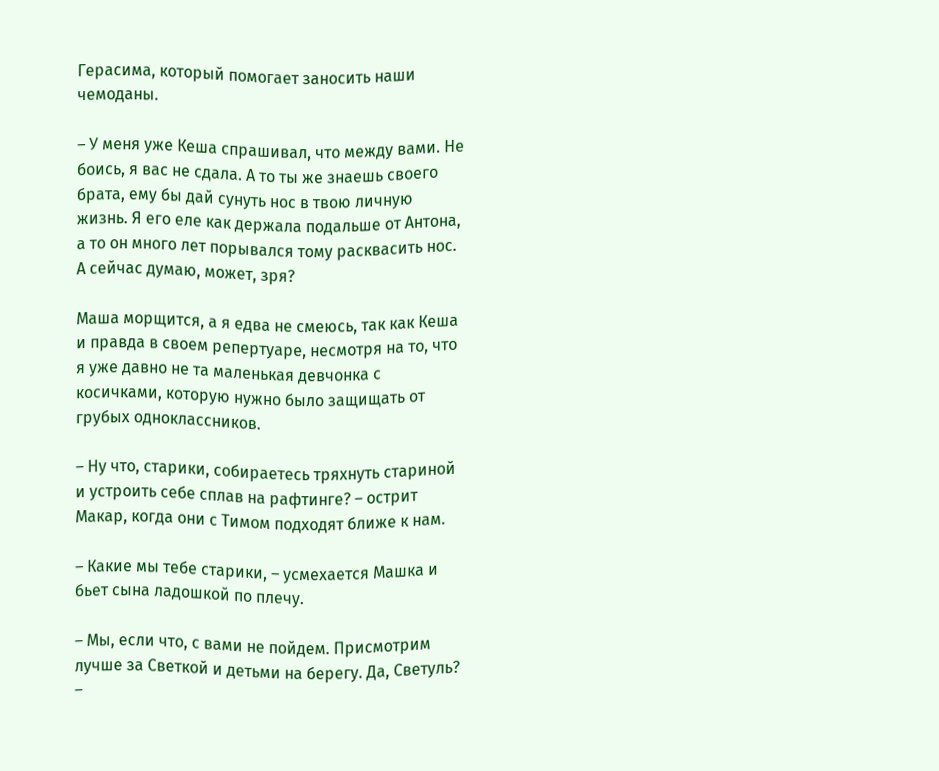Герасима, который помогает заносить наши чемоданы.

– У меня уже Кеша спрашивал, что между вами. Не боись, я вас не сдала. А то ты же знаешь своего брата, ему бы дай сунуть нос в твою личную жизнь. Я его еле как держала подальше от Антона, а то он много лет порывался тому расквасить нос. А сейчас думаю, может, зря?

Маша морщится, а я едва не смеюсь, так как Кеша и правда в своем репертуаре, несмотря на то, что я уже давно не та маленькая девчонка с косичками, которую нужно было защищать от грубых одноклассников.

– Ну что, старики, собираетесь тряхнуть стариной и устроить себе сплав на рафтинге? – острит Макар, когда они с Тимом подходят ближе к нам.

– Какие мы тебе старики, – усмехается Машка и бьет сына ладошкой по плечу.

– Мы, если что, с вами не пойдем. Присмотрим лучше за Светкой и детьми на берегу. Да, Светуль? –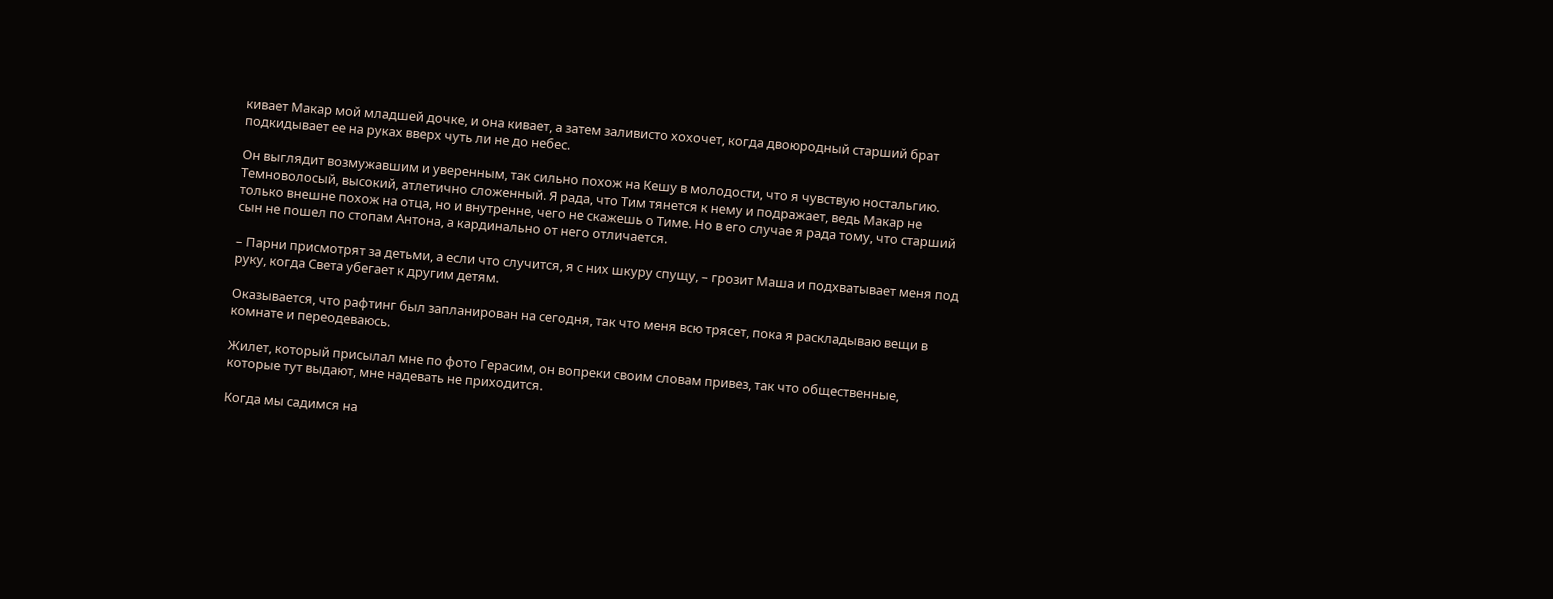кивает Макар мой младшей дочке, и она кивает, а затем заливисто хохочет, когда двоюродный старший брат подкидывает ее на руках вверх чуть ли не до небес.

Он выглядит возмужавшим и уверенным, так сильно похож на Кешу в молодости, что я чувствую ностальгию. Темноволосый, высокий, атлетично сложенный. Я рада, что Тим тянется к нему и подражает, ведь Макар не только внешне похож на отца, но и внутренне, чего не скажешь о Тиме. Но в его случае я рада тому, что старший сын не пошел по стопам Антона, а кардинально от него отличается.

– Парни присмотрят за детьми, а если что случится, я с них шкуру спущу, – грозит Маша и подхватывает меня под руку, когда Света убегает к другим детям.

Оказывается, что рафтинг был запланирован на сегодня, так что меня всю трясет, пока я раскладываю вещи в комнате и переодеваюсь.

Жилет, который присылал мне по фото Герасим, он вопреки своим словам привез, так что общественные, которые тут выдают, мне надевать не приходится.

Когда мы садимся на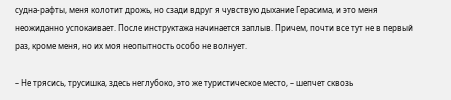судна-рафты, меня колотит дрожь, но сзади вдруг я чувствую дыхание Герасима, и это меня неожиданно успокаивает. После инструктажа начинается заплыв. Причем, почти все тут не в первый раз, кроме меня, но их моя неопытность особо не волнует.

– Не трясись, трусишка, здесь неглубоко, это же туристическое место, – шепчет сквозь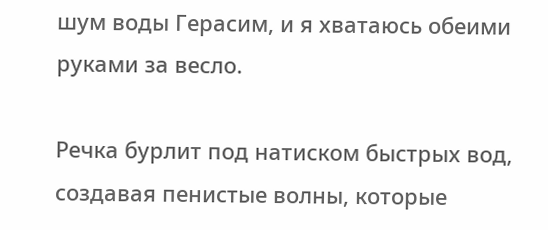шум воды Герасим, и я хватаюсь обеими руками за весло.

Речка бурлит под натиском быстрых вод, создавая пенистые волны, которые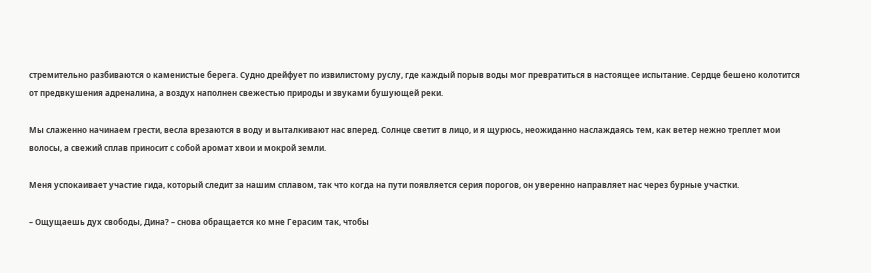стремительно разбиваются о каменистые берега. Судно дрейфует по извилистому руслу, где каждый порыв воды мог превратиться в настоящее испытание. Сердце бешено колотится от предвкушения адреналина, а воздух наполнен свежестью природы и звуками бушующей реки.

Мы слаженно начинаем грести, весла врезаются в воду и выталкивают нас вперед. Солнце светит в лицо, и я щурюсь, неожиданно наслаждаясь тем, как ветер нежно треплет мои волосы, а свежий сплав приносит с собой аромат хвои и мокрой земли.

Меня успокаивает участие гида, который следит за нашим сплавом, так что когда на пути появляется серия порогов, он уверенно направляет нас через бурные участки.

– Ощущаешь дух свободы, Дина? – снова обращается ко мне Герасим так, чтобы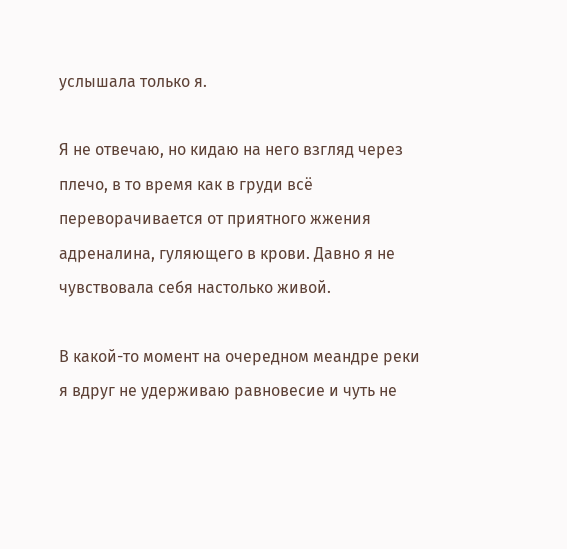услышала только я.

Я не отвечаю, но кидаю на него взгляд через плечо, в то время как в груди всё переворачивается от приятного жжения адреналина, гуляющего в крови. Давно я не чувствовала себя настолько живой.

В какой-то момент на очередном меандре реки я вдруг не удерживаю равновесие и чуть не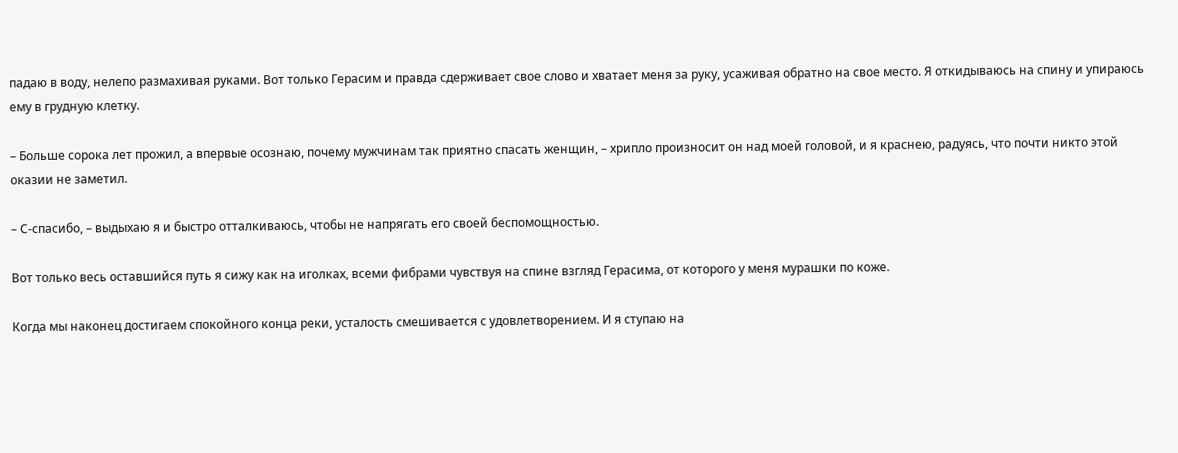падаю в воду, нелепо размахивая руками. Вот только Герасим и правда сдерживает свое слово и хватает меня за руку, усаживая обратно на свое место. Я откидываюсь на спину и упираюсь ему в грудную клетку.

– Больше сорока лет прожил, а впервые осознаю, почему мужчинам так приятно спасать женщин, – хрипло произносит он над моей головой, и я краснею, радуясь, что почти никто этой оказии не заметил.

– С-спасибо, – выдыхаю я и быстро отталкиваюсь, чтобы не напрягать его своей беспомощностью.

Вот только весь оставшийся путь я сижу как на иголках, всеми фибрами чувствуя на спине взгляд Герасима, от которого у меня мурашки по коже.

Когда мы наконец достигаем спокойного конца реки, усталость смешивается с удовлетворением. И я ступаю на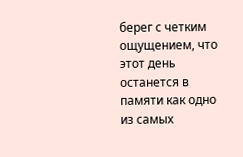берег с четким ощущением, что этот день останется в памяти как одно из самых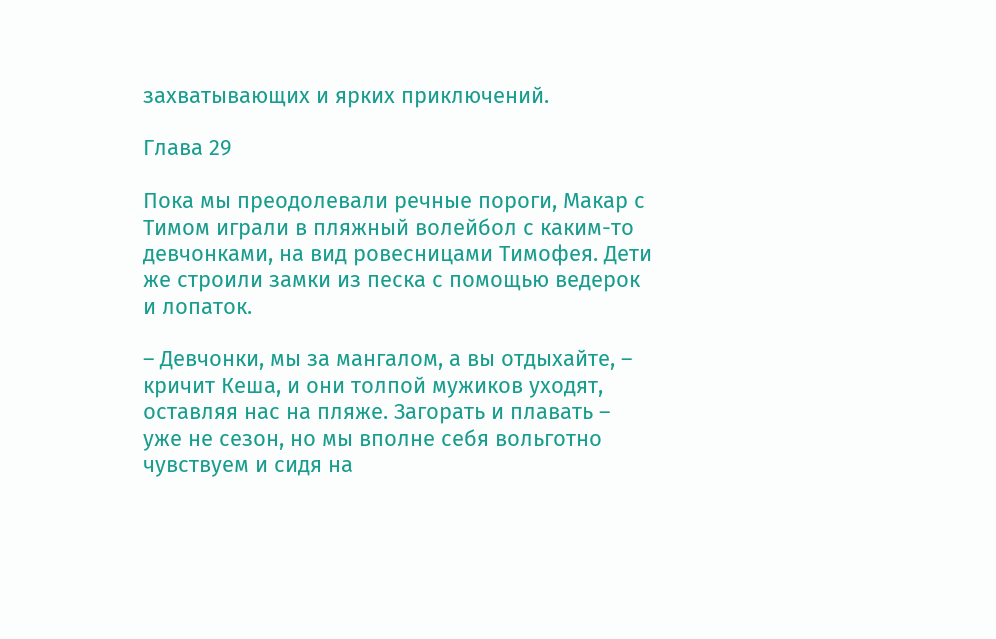захватывающих и ярких приключений.

Глава 29

Пока мы преодолевали речные пороги, Макар с Тимом играли в пляжный волейбол с каким-то девчонками, на вид ровесницами Тимофея. Дети же строили замки из песка с помощью ведерок и лопаток.

– Девчонки, мы за мангалом, а вы отдыхайте, – кричит Кеша, и они толпой мужиков уходят, оставляя нас на пляже. Загорать и плавать – уже не сезон, но мы вполне себя вольготно чувствуем и сидя на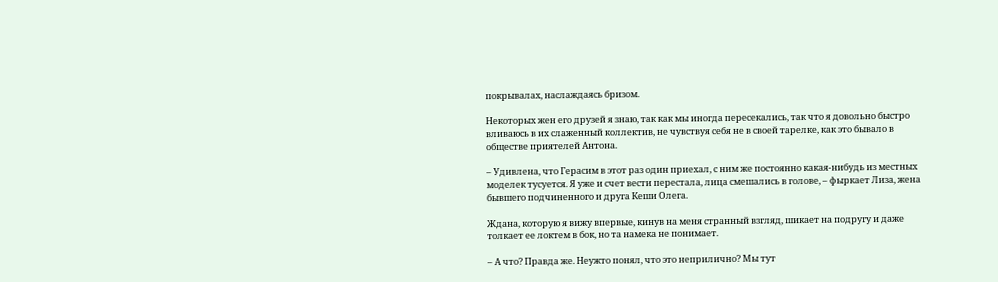покрывалах, наслаждаясь бризом.

Некоторых жен его друзей я знаю, так как мы иногда пересекались, так что я довольно быстро вливаюсь в их слаженный коллектив, не чувствуя себя не в своей тарелке, как это бывало в обществе приятелей Антона.

– Удивлена, что Герасим в этот раз один приехал, с ним же постоянно какая-нибудь из местных моделек тусуется. Я уже и счет вести перестала, лица смешались в голове, – фыркает Лиза, жена бывшего подчиненного и друга Кеши Олега.

Ждана, которую я вижу впервые, кинув на меня странный взгляд, шикает на подругу и даже толкает ее локтем в бок, но та намека не понимает.

– А что? Правда же. Неужто понял, что это неприлично? Мы тут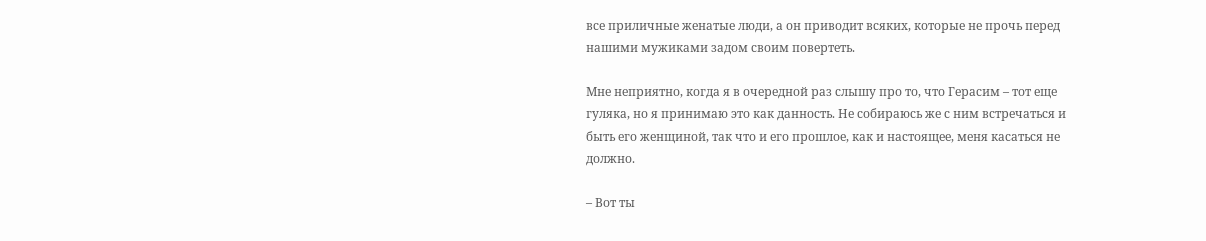все приличные женатые люди, а он приводит всяких, которые не прочь перед нашими мужиками задом своим повертеть.

Мне неприятно, когда я в очередной раз слышу про то, что Герасим – тот еще гуляка, но я принимаю это как данность. Не собираюсь же с ним встречаться и быть его женщиной, так что и его прошлое, как и настоящее, меня касаться не должно.

– Вот ты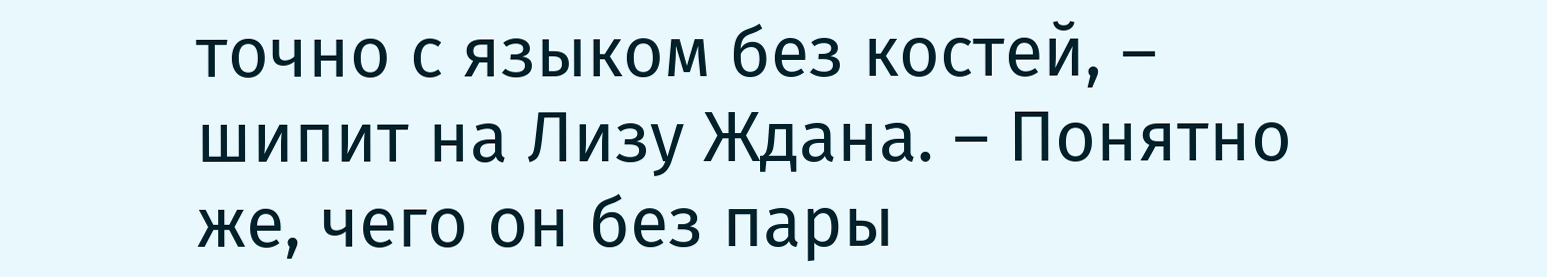точно с языком без костей, – шипит на Лизу Ждана. – Понятно же, чего он без пары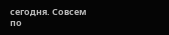сегодня. Совсем по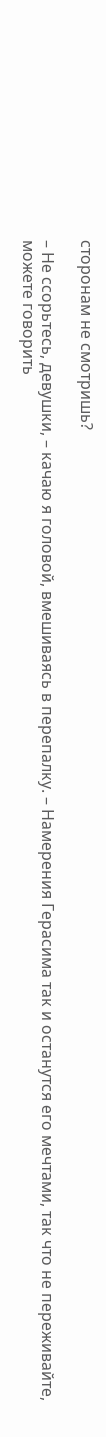сторонам не смотришь?

– Не ссорьтесь, девушки, – качаю я головой, вмешиваясь в перепалку. – Намерения Герасима так и останутся его мечтами, так что не переживайте, можете говорить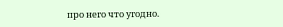про него что угодно.